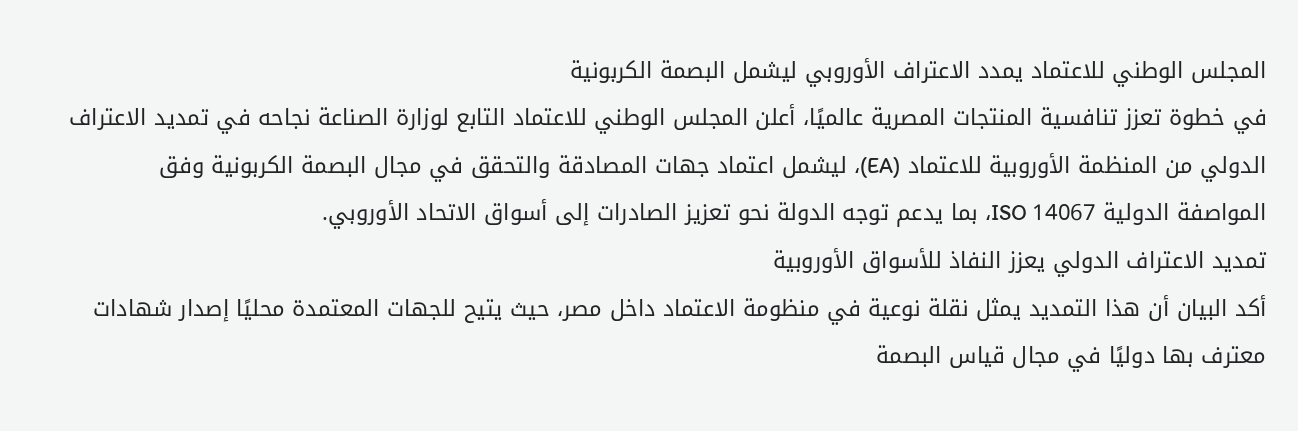المجلس الوطني للاعتماد يمدد الاعتراف الأوروبي ليشمل البصمة الكربونية
في خطوة تعزز تنافسية المنتجات المصرية عالميًا، أعلن المجلس الوطني للاعتماد التابع لوزارة الصناعة نجاحه في تمديد الاعتراف الدولي من المنظمة الأوروبية للاعتماد (EA)، ليشمل اعتماد جهات المصادقة والتحقق في مجال البصمة الكربونية وفق المواصفة الدولية ISO 14067، بما يدعم توجه الدولة نحو تعزيز الصادرات إلى أسواق الاتحاد الأوروبي.
تمديد الاعتراف الدولي يعزز النفاذ للأسواق الأوروبية
أكد البيان أن هذا التمديد يمثل نقلة نوعية في منظومة الاعتماد داخل مصر، حيث يتيح للجهات المعتمدة محليًا إصدار شهادات معترف بها دوليًا في مجال قياس البصمة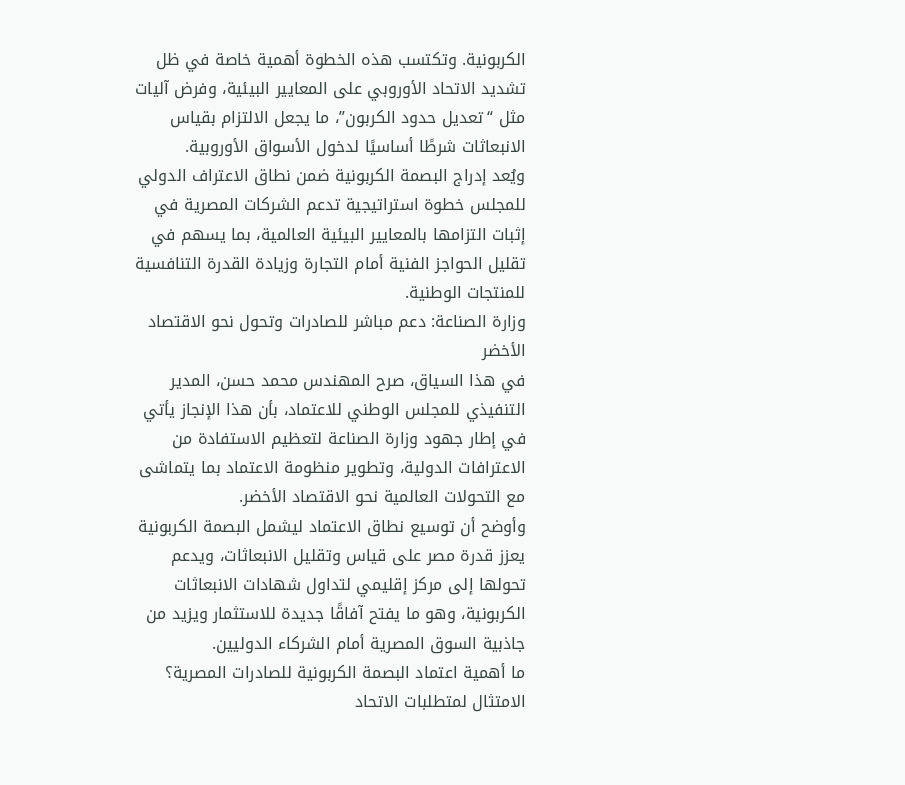الكربونية. وتكتسب هذه الخطوة أهمية خاصة في ظل تشديد الاتحاد الأوروبي على المعايير البيئية، وفرض آليات مثل “تعديل حدود الكربون”، ما يجعل الالتزام بقياس الانبعاثات شرطًا أساسيًا لدخول الأسواق الأوروبية.
ويُعد إدراج البصمة الكربونية ضمن نطاق الاعتراف الدولي للمجلس خطوة استراتيجية تدعم الشركات المصرية في إثبات التزامها بالمعايير البيئية العالمية، بما يسهم في تقليل الحواجز الفنية أمام التجارة وزيادة القدرة التنافسية للمنتجات الوطنية.
وزارة الصناعة: دعم مباشر للصادرات وتحول نحو الاقتصاد الأخضر
في هذا السياق، صرح المهندس محمد حسن، المدير التنفيذي للمجلس الوطني للاعتماد، بأن هذا الإنجاز يأتي في إطار جهود وزارة الصناعة لتعظيم الاستفادة من الاعترافات الدولية، وتطوير منظومة الاعتماد بما يتماشى مع التحولات العالمية نحو الاقتصاد الأخضر.
وأوضح أن توسيع نطاق الاعتماد ليشمل البصمة الكربونية يعزز قدرة مصر على قياس وتقليل الانبعاثات، ويدعم تحولها إلى مركز إقليمي لتداول شهادات الانبعاثات الكربونية، وهو ما يفتح آفاقًا جديدة للاستثمار ويزيد من جاذبية السوق المصرية أمام الشركاء الدوليين.
ما أهمية اعتماد البصمة الكربونية للصادرات المصرية؟
الامتثال لمتطلبات الاتحاد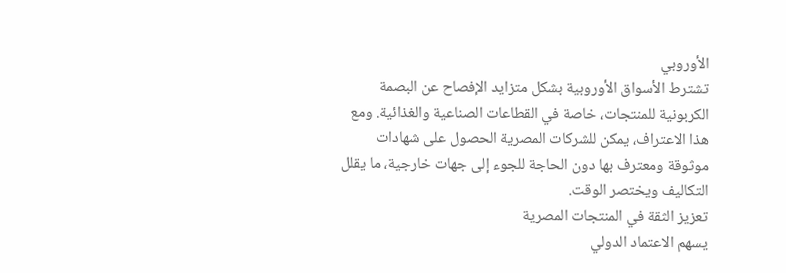الأوروبي
تشترط الأسواق الأوروبية بشكل متزايد الإفصاح عن البصمة الكربونية للمنتجات، خاصة في القطاعات الصناعية والغذائية. ومع هذا الاعتراف، يمكن للشركات المصرية الحصول على شهادات موثوقة ومعترف بها دون الحاجة للجوء إلى جهات خارجية، ما يقلل التكاليف ويختصر الوقت.
تعزيز الثقة في المنتجات المصرية
يسهم الاعتماد الدولي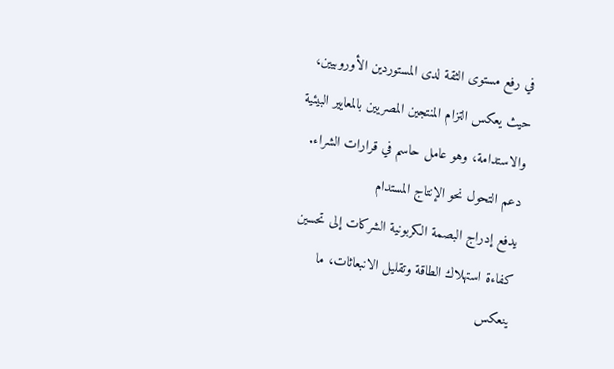في رفع مستوى الثقة لدى المستوردين الأوروبيين، حيث يعكس التزام المنتجين المصريين بالمعايير البيئية والاستدامة، وهو عامل حاسم في قرارات الشراء.
دعم التحول نحو الإنتاج المستدام
يدفع إدراج البصمة الكربونية الشركات إلى تحسين كفاءة استهلاك الطاقة وتقليل الانبعاثات، ما ينعكس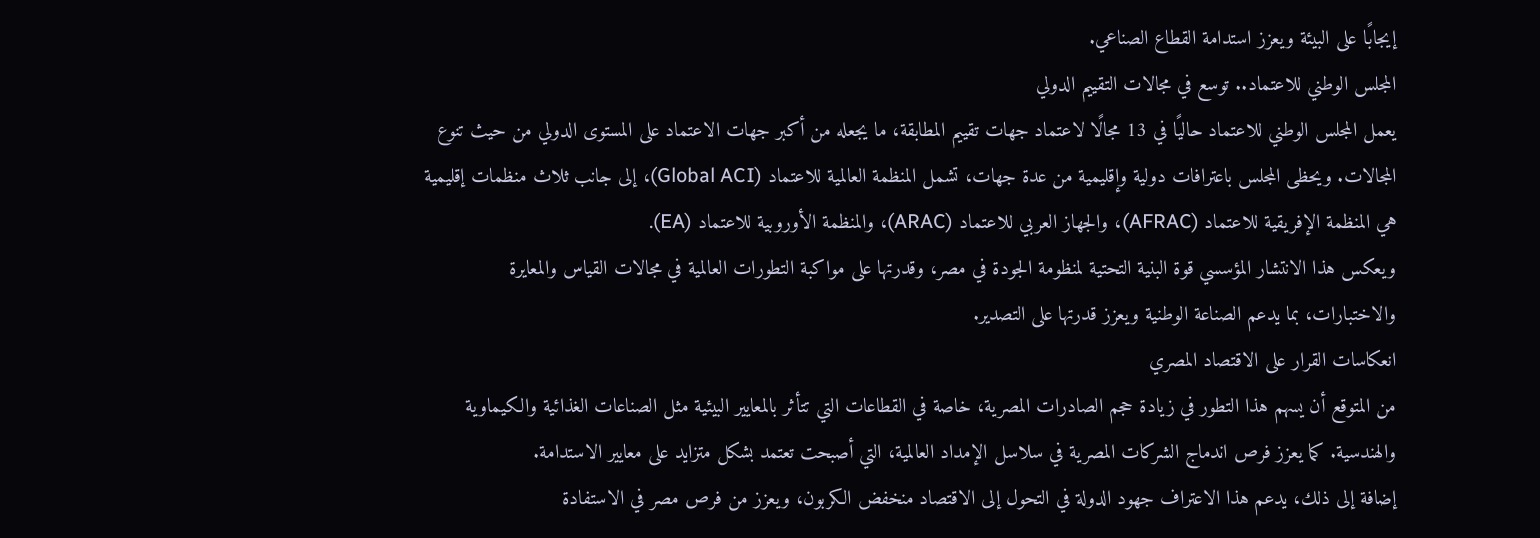إيجابًا على البيئة ويعزز استدامة القطاع الصناعي.
المجلس الوطني للاعتماد.. توسع في مجالات التقييم الدولي
يعمل المجلس الوطني للاعتماد حاليًا في 13 مجالًا لاعتماد جهات تقييم المطابقة، ما يجعله من أكبر جهات الاعتماد على المستوى الدولي من حيث تنوع المجالات. ويحظى المجلس باعترافات دولية وإقليمية من عدة جهات، تشمل المنظمة العالمية للاعتماد (Global ACI)، إلى جانب ثلاث منظمات إقليمية هي المنظمة الإفريقية للاعتماد (AFRAC)، والجهاز العربي للاعتماد (ARAC)، والمنظمة الأوروبية للاعتماد (EA).
ويعكس هذا الانتشار المؤسسي قوة البنية التحتية لمنظومة الجودة في مصر، وقدرتها على مواكبة التطورات العالمية في مجالات القياس والمعايرة والاختبارات، بما يدعم الصناعة الوطنية ويعزز قدرتها على التصدير.
انعكاسات القرار على الاقتصاد المصري
من المتوقع أن يسهم هذا التطور في زيادة حجم الصادرات المصرية، خاصة في القطاعات التي تتأثر بالمعايير البيئية مثل الصناعات الغذائية والكيماوية والهندسية. كما يعزز فرص اندماج الشركات المصرية في سلاسل الإمداد العالمية، التي أصبحت تعتمد بشكل متزايد على معايير الاستدامة.
إضافة إلى ذلك، يدعم هذا الاعتراف جهود الدولة في التحول إلى الاقتصاد منخفض الكربون، ويعزز من فرص مصر في الاستفادة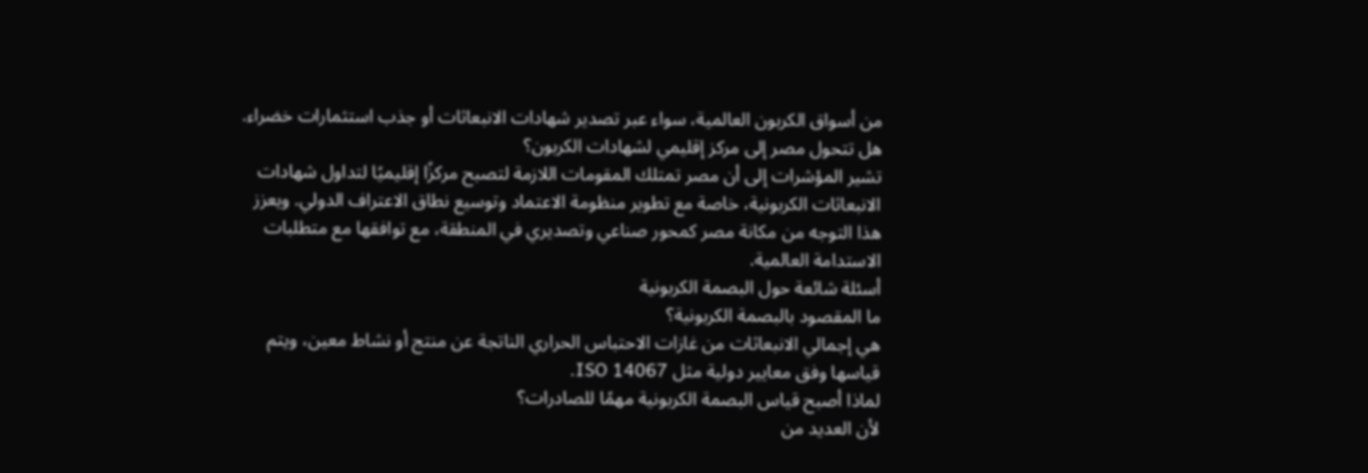من أسواق الكربون العالمية، سواء عبر تصدير شهادات الانبعاثات أو جذب استثمارات خضراء.
هل تتحول مصر إلى مركز إقليمي لشهادات الكربون؟
تشير المؤشرات إلى أن مصر تمتلك المقومات اللازمة لتصبح مركزًا إقليميًا لتداول شهادات الانبعاثات الكربونية، خاصة مع تطوير منظومة الاعتماد وتوسيع نطاق الاعتراف الدولي. ويعزز هذا التوجه من مكانة مصر كمحور صناعي وتصديري في المنطقة، مع توافقها مع متطلبات الاستدامة العالمية.
أسئلة شائعة حول البصمة الكربونية
ما المقصود بالبصمة الكربونية؟
هي إجمالي الانبعاثات من غازات الاحتباس الحراري الناتجة عن منتج أو نشاط معين، ويتم قياسها وفق معايير دولية مثل ISO 14067.
لماذا أصبح قياس البصمة الكربونية مهمًا للصادرات؟
لأن العديد من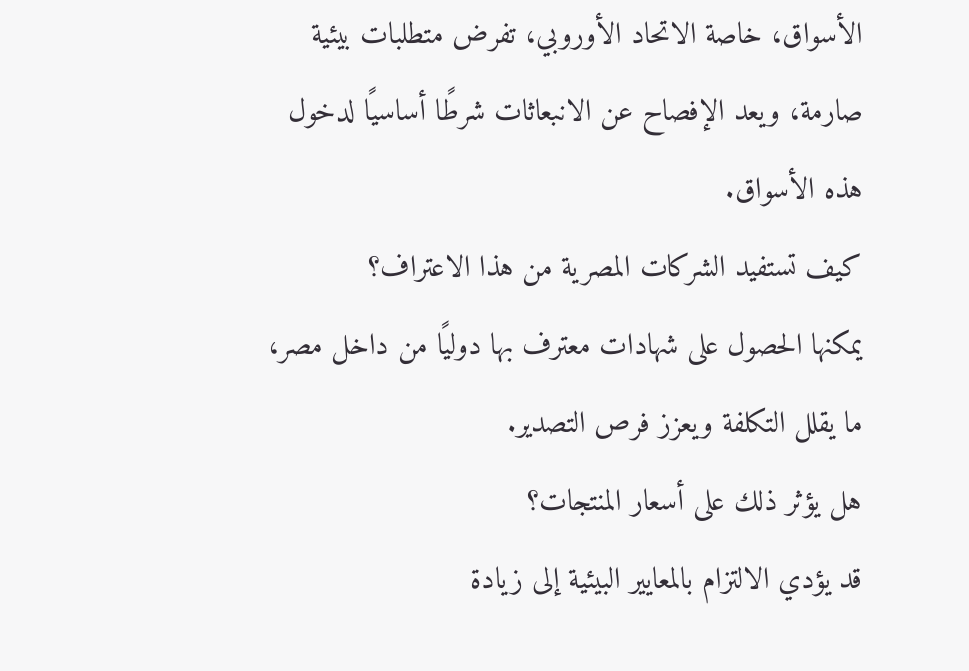الأسواق، خاصة الاتحاد الأوروبي، تفرض متطلبات بيئية صارمة، ويعد الإفصاح عن الانبعاثات شرطًا أساسيًا لدخول هذه الأسواق.
كيف تستفيد الشركات المصرية من هذا الاعتراف؟
يمكنها الحصول على شهادات معترف بها دوليًا من داخل مصر، ما يقلل التكلفة ويعزز فرص التصدير.
هل يؤثر ذلك على أسعار المنتجات؟
قد يؤدي الالتزام بالمعايير البيئية إلى زيادة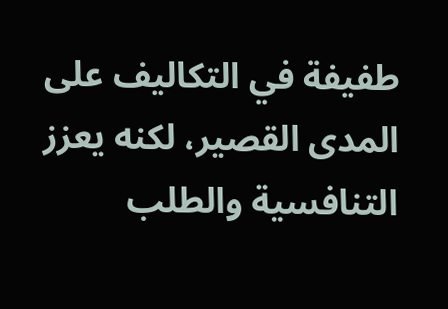طفيفة في التكاليف على المدى القصير، لكنه يعزز التنافسية والطلب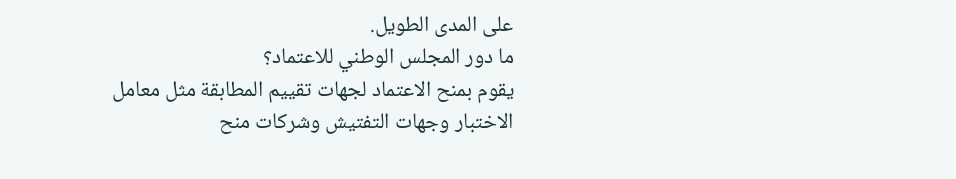على المدى الطويل.
ما دور المجلس الوطني للاعتماد؟
يقوم بمنح الاعتماد لجهات تقييم المطابقة مثل معامل الاختبار وجهات التفتيش وشركات منح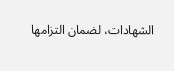الشهادات، لضمان التزامها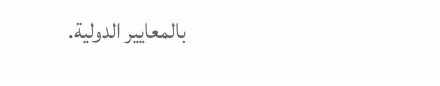بالمعايير الدولية.